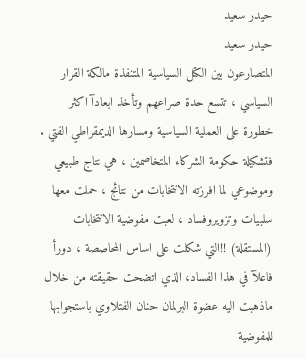حيدر سعيد
حيدر سعيد
المتصارعون بين الكتل السياسية المتنفذة مالكة القرار السياسي ، تتسع حدة صراعهم وتأخذ ابعادآ اكثر خطورة على العملية السياسية ومسارها الديمقراطي الفتي . فتشكيلة حكومة الشركاء المتخاصمين ، هي نتاج طبيعي وموضوعي لما افرزته الانتخابات من نتائج ، حملت معها سلبيات وتزويروفساد ، لعبت مفوضية الانتخابات (المستقلة) !!التي شكلت على اساس المحاصصة ، دورأ فاعلآ في هذا الفساد، الذي اتضحت حقيقته من خلال ماذهبت اليه عضوة البرلمان حنان الفتلاوي باستجوابها للمفوضية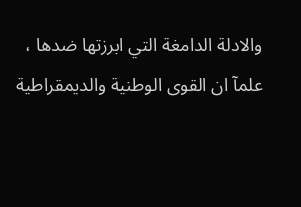والادلة الدامغة التي ابرزتها ضدها ، علمآ ان القوى الوطنية والديمقراطية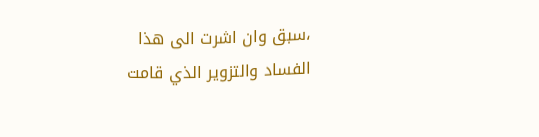،سبق وان اشرت الى هذا الفساد والتزوير الذي قامت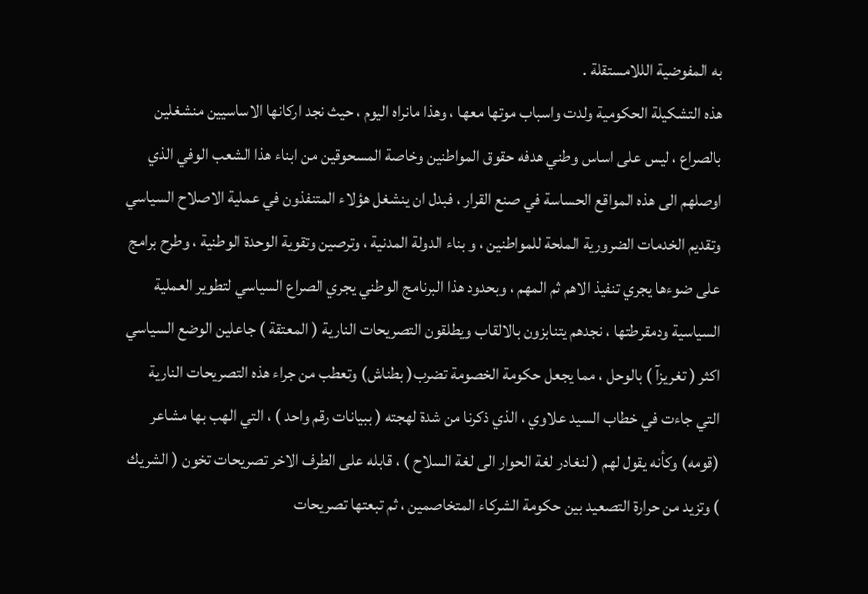به المفوضية الللامستقلة .
هذه التشكيلة الحكومية ولدت واسباب موتها معها ، وهذا مانراه اليوم ، حيث نجد اركانها الاساسيين منشغلين بالصراع ، ليس على اساس وطني هدفه حقوق المواطنين وخاصة المسحوقين من ابناء هذا الشعب الوفي الذي اوصلهم الى هذه المواقع الحساسة في صنع القرار ، فبدل ان ينشغل هؤلاء المتنفذون في عملية الاصلاح السياسي وتقديم الخدمات الضرورية الملحة للمواطنين ، و بناء الدولة المدنية ، وترصين وتقوية الوحدة الوطنية ، وطرح برامج على ضوءها يجري تنفيذ الاهم ثم المهم ، وبحدود هذا البرنامج الوطني يجري الصراع السياسي لتطوير العملية السياسية ودمقرطتها ، نجدهم يتنابزون بالالقاب ويطلقون التصريحات النارية ( المعتقة ) جاعلين الوضع السياسي اكثر ( تغريزآ ) بالوحل ، مما يجعل حكومة الخصومة تضرب( بطناش) وتعطب من جراء هذه التصريحات النارية التي جاءت في خطاب السيد علاوي ، الذي ذكرنا من شدة لهجته ( ببيانات رقم واحد ) ، التي الهب بها مشاعر (قومه) وكأنه يقول لهم ( لنغادر لغة الحوار الى لغة السلاح ) ، قابله على الطرف الاخر تصريحات تخون ( الشريك ) وتزيد من حرارة التصعيد بين حكومة الشركاء المتخاصمين ، ثم تبعتها تصريحات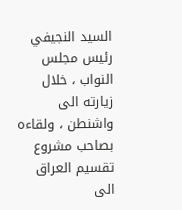السيد النجيفي رئيس مجلس النواب ، خلال زيارته الى واشنطن ، ولقاءه بصاحب مشروع تقسيم العراق الى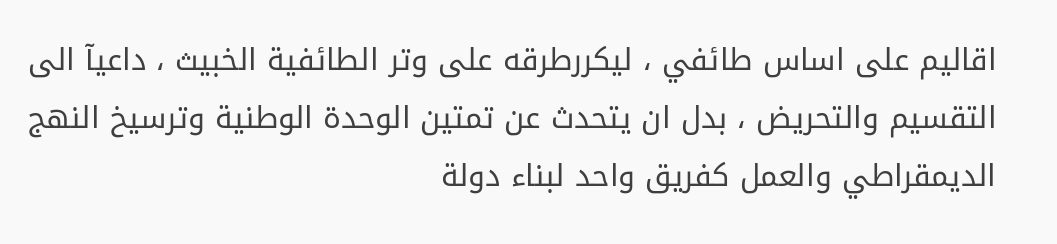اقاليم على اساس طائفي ، ليكررطرقه على وتر الطائفية الخبيث ، داعيآ الى التقسيم والتحريض ، بدل ان يتحدث عن تمتين الوحدة الوطنية وترسيخ النهج الديمقراطي والعمل كفريق واحد لبناء دولة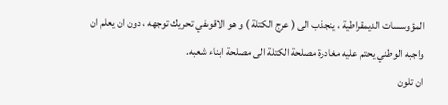المؤوسسات الديمقراطية ، ينجذب الى ( عرج الكتلة ) و هو الاقوىفي تحريك توجهه ، دون ان يعلم ان واجبه الوطني يحتم عليه مغادرة مصلحة الكتلة الى مصلحة ابناء شعبه.
ان تلون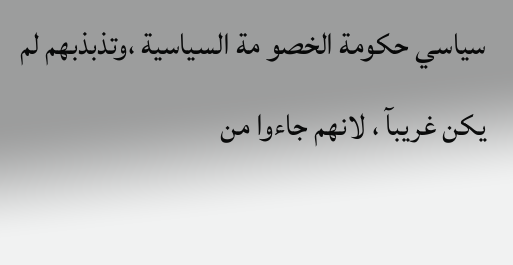سياسي حكومة الخصو مة السياسية ،وتذبذبهم لم يكن غريبآ ، لانهم جاءوا من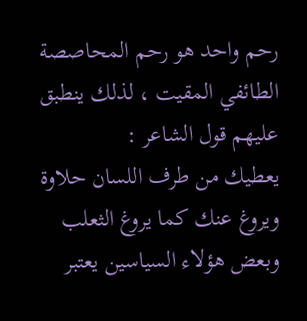رحم واحد هو رحم المحاصصة الطائفي المقيت ، لذلك ينطبق عليهم قول الشاعر :
يعطيك من طرف اللسان حلاوة
ويروغ عنك كما يروغ الثعلب
وبعض هؤلاء السياسين يعتبر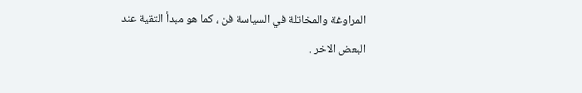المراوغة والمخاتلة في السياسة فن ، كما هو مبدأ التقية عند البعض الاخر .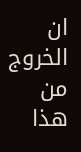ان الخروج من هذا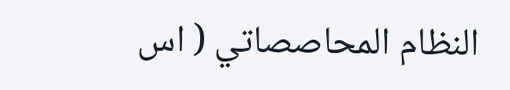النظام المحاصصاتي ( اس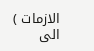الازمات ) الى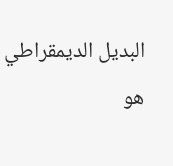البديل الديمقراطي هو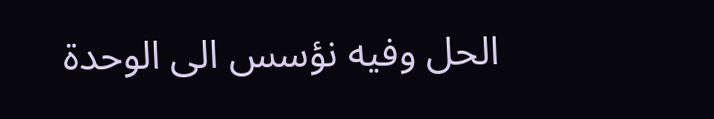الحل وفيه نؤسس الى الوحدة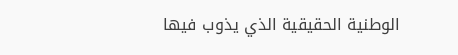الوطنية الحقيقية الذي يذوب فيها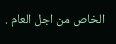الخاص من اجل العام .